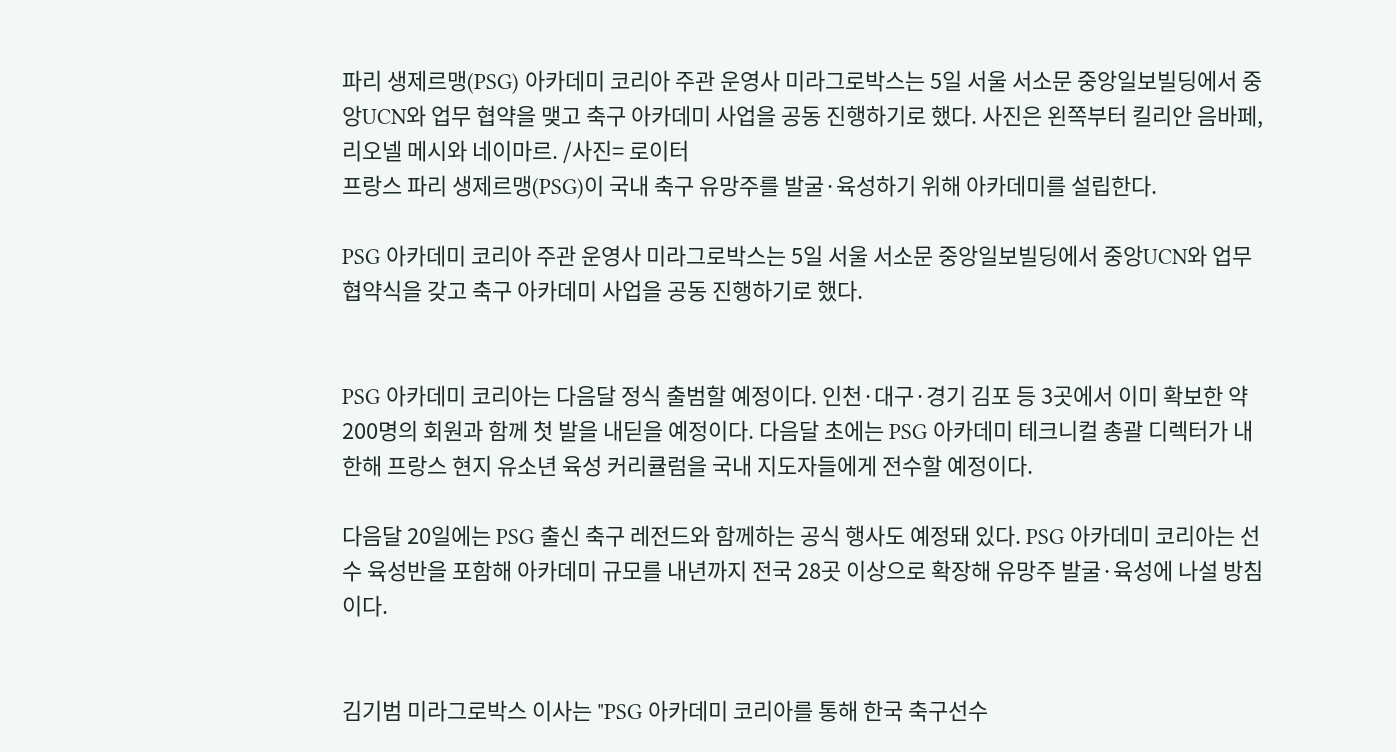파리 생제르맹(PSG) 아카데미 코리아 주관 운영사 미라그로박스는 5일 서울 서소문 중앙일보빌딩에서 중앙UCN와 업무 협약을 맺고 축구 아카데미 사업을 공동 진행하기로 했다. 사진은 왼쪽부터 킬리안 음바페, 리오넬 메시와 네이마르. /사진= 로이터
프랑스 파리 생제르맹(PSG)이 국내 축구 유망주를 발굴·육성하기 위해 아카데미를 설립한다.

PSG 아카데미 코리아 주관 운영사 미라그로박스는 5일 서울 서소문 중앙일보빌딩에서 중앙UCN와 업무 협약식을 갖고 축구 아카데미 사업을 공동 진행하기로 했다.


PSG 아카데미 코리아는 다음달 정식 출범할 예정이다. 인천·대구·경기 김포 등 3곳에서 이미 확보한 약 200명의 회원과 함께 첫 발을 내딛을 예정이다. 다음달 초에는 PSG 아카데미 테크니컬 총괄 디렉터가 내한해 프랑스 현지 유소년 육성 커리큘럼을 국내 지도자들에게 전수할 예정이다.

다음달 20일에는 PSG 출신 축구 레전드와 함께하는 공식 행사도 예정돼 있다. PSG 아카데미 코리아는 선수 육성반을 포함해 아카데미 규모를 내년까지 전국 28곳 이상으로 확장해 유망주 발굴·육성에 나설 방침이다.


김기범 미라그로박스 이사는 "PSG 아카데미 코리아를 통해 한국 축구선수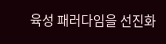육성 패러다임을 선진화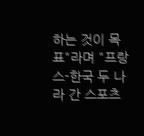하는 것이 목표"라며 "프랑스-한국 두 나라 간 스포츠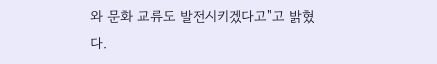와 문화 교류도 발전시키겠다고"고 밝혔다.